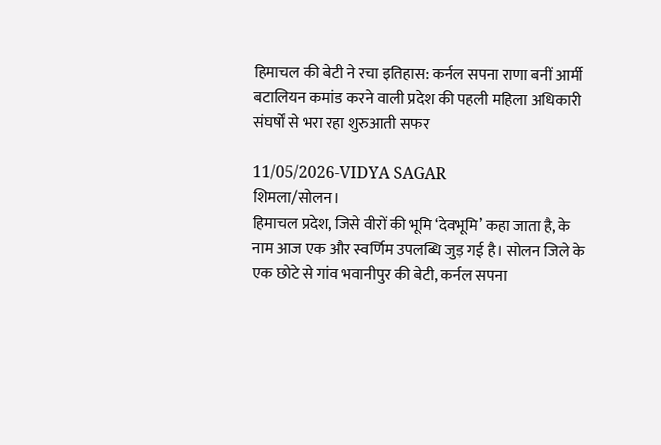हिमाचल की बेटी ने रचा इतिहास: कर्नल सपना राणा बनीं आर्मी बटालियन कमांड करने वाली प्रदेश की पहली महिला अधिकारी
संघर्षों से भरा रहा शुरुआती सफर

11/05/2026-VIDYA SAGAR
शिमला/सोलन।
हिमाचल प्रदेश, जिसे वीरों की भूमि ‘देवभूमि’ कहा जाता है, के नाम आज एक और स्वर्णिम उपलब्धि जुड़ गई है। सोलन जिले के एक छोटे से गांव भवानीपुर की बेटी, कर्नल सपना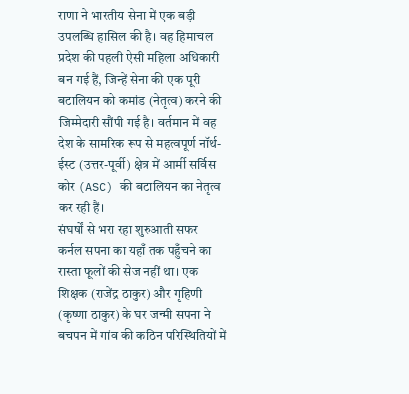राणा ने भारतीय सेना में एक बड़ी उपलब्धि हासिल की है। वह हिमाचल प्रदेश की पहली ऐसी महिला अधिकारी बन गई हैं, जिन्हें सेना की एक पूरी बटालियन को कमांड (नेतृत्व) करने की जिम्मेदारी सौंपी गई है। वर्तमान में वह देश के सामरिक रूप से महत्वपूर्ण नॉर्थ-ईस्ट (उत्तर-पूर्वी) क्षेत्र में आर्मी सर्विस कोर (ASC) की बटालियन का नेतृत्व कर रही हैं।
संघर्षों से भरा रहा शुरुआती सफर
कर्नल सपना का यहाँ तक पहुँचने का रास्ता फूलों की सेज नहीं था। एक शिक्षक (राजेंद्र ठाकुर) और गृहिणी (कृष्णा ठाकुर) के घर जन्मी सपना ने बचपन में गांव की कठिन परिस्थितियों में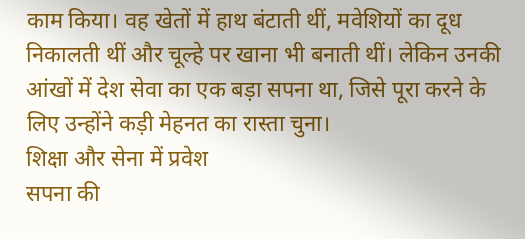काम किया। वह खेतों में हाथ बंटाती थीं, मवेशियों का दूध निकालती थीं और चूल्हे पर खाना भी बनाती थीं। लेकिन उनकी आंखों में देश सेवा का एक बड़ा सपना था, जिसे पूरा करने के लिए उन्होंने कड़ी मेहनत का रास्ता चुना।
शिक्षा और सेना में प्रवेश
सपना की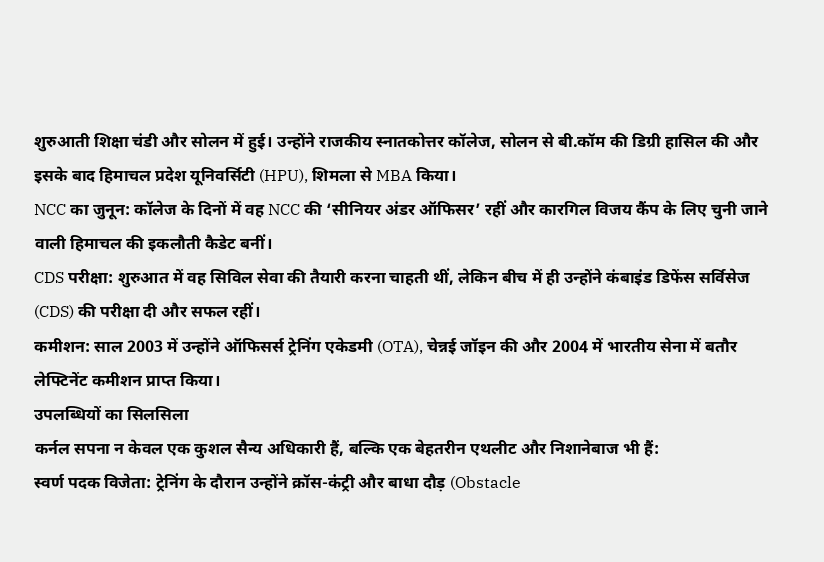शुरुआती शिक्षा चंडी और सोलन में हुई। उन्होंने राजकीय स्नातकोत्तर कॉलेज, सोलन से बी.कॉम की डिग्री हासिल की और इसके बाद हिमाचल प्रदेश यूनिवर्सिटी (HPU), शिमला से MBA किया।
NCC का जुनून: कॉलेज के दिनों में वह NCC की ‘सीनियर अंडर ऑफिसर’ रहीं और कारगिल विजय कैंप के लिए चुनी जाने वाली हिमाचल की इकलौती कैडेट बनीं।
CDS परीक्षा: शुरुआत में वह सिविल सेवा की तैयारी करना चाहती थीं, लेकिन बीच में ही उन्होंने कंबाइंड डिफेंस सर्विसेज (CDS) की परीक्षा दी और सफल रहीं।
कमीशन: साल 2003 में उन्होंने ऑफिसर्स ट्रेनिंग एकेडमी (OTA), चेन्नई जॉइन की और 2004 में भारतीय सेना में बतौर लेफ्टिनेंट कमीशन प्राप्त किया।
उपलब्धियों का सिलसिला
कर्नल सपना न केवल एक कुशल सैन्य अधिकारी हैं, बल्कि एक बेहतरीन एथलीट और निशानेबाज भी हैं:
स्वर्ण पदक विजेता: ट्रेनिंग के दौरान उन्होंने क्रॉस-कंट्री और बाधा दौड़ (Obstacle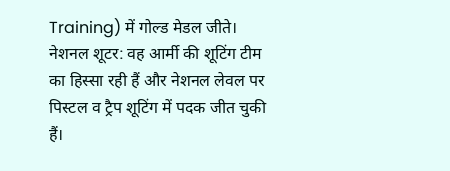Training) में गोल्ड मेडल जीते।
नेशनल शूटर: वह आर्मी की शूटिंग टीम का हिस्सा रही हैं और नेशनल लेवल पर पिस्टल व ट्रैप शूटिंग में पदक जीत चुकी हैं।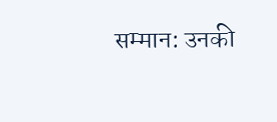सम्मान: उनकी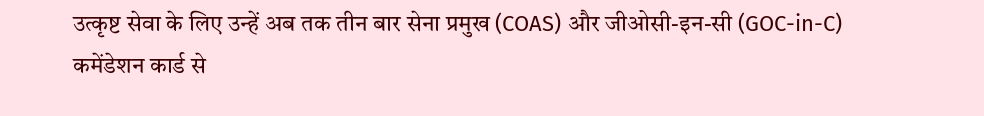उत्कृष्ट सेवा के लिए उन्हें अब तक तीन बार सेना प्रमुख (COAS) और जीओसी-इन-सी (GOC-in-C) कमेंडेशन कार्ड से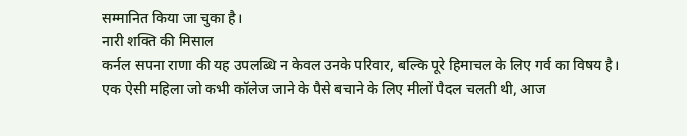सम्मानित किया जा चुका है।
नारी शक्ति की मिसाल
कर्नल सपना राणा की यह उपलब्धि न केवल उनके परिवार, बल्कि पूरे हिमाचल के लिए गर्व का विषय है। एक ऐसी महिला जो कभी कॉलेज जाने के पैसे बचाने के लिए मीलों पैदल चलती थी, आज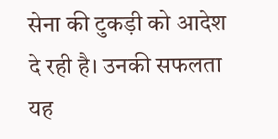सेना की टुकड़ी को आदेश दे रही है। उनकी सफलता यह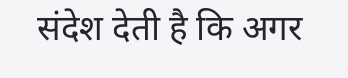संदेश देती है कि अगर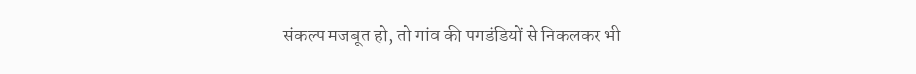संकल्प मजबूत हो, तो गांव की पगडंडियों से निकलकर भी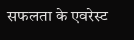सफलता के एवरेस्ट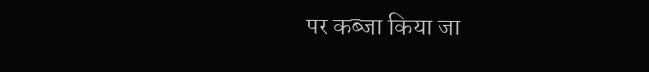पर कब्जा किया जा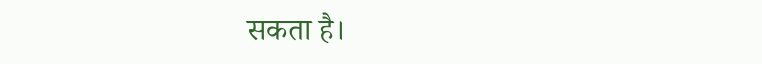सकता है।